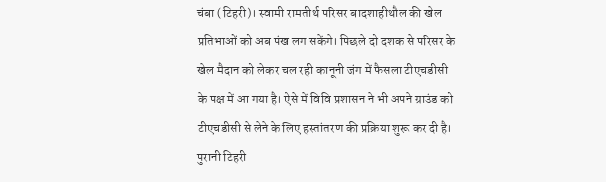चंबा (टिहरी)। स्वामी रामतीर्थ परिसर बादशाहीथौल की खेल प्रतिभाओं को अब पंख लग सकेंगे। पिछले दो दशक से परिसर के खेल मैदान को लेकर चल रही कानूनी जंग में फैसला टीएचडीसी के पक्ष में आ गया है। ऐसे में विवि प्रशासन ने भी अपने ग्राउंड को टीएचडीसी से लेने के लिए हस्तांतरण की प्रक्रिया शुरू कर दी है।
पुरानी टिहरी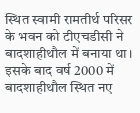स्थित स्वामी रामतीर्थ परिसर के भवन को टीएचडीसी ने बादशाहीथौल में बनाया था। इसके बाद वर्ष 2000 में बादशाहीथौल स्थित नए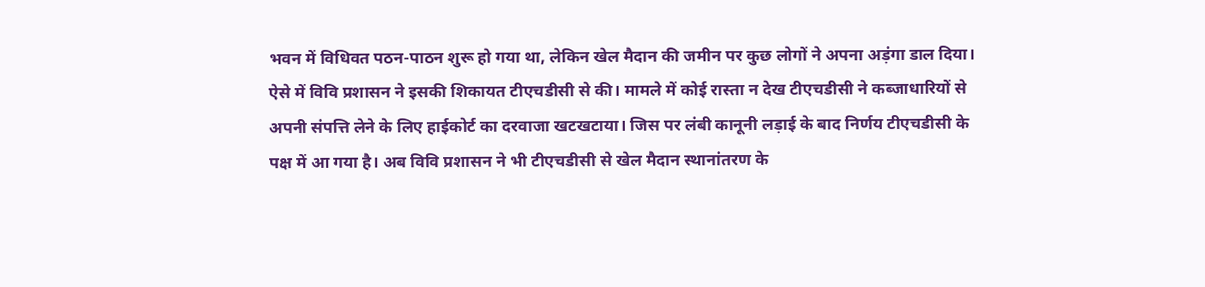भवन में विधिवत पठन-पाठन शुरू हो गया था, लेकिन खेल मैदान की जमीन पर कुछ लोगों ने अपना अड़ंगा डाल दिया। ऐसे में विवि प्रशासन ने इसकी शिकायत टीएचडीसी से की। मामले में कोई रास्ता न देख टीएचडीसी ने कब्जाधारियों से अपनी संपत्ति लेने के लिए हाईकोर्ट का दरवाजा खटखटाया। जिस पर लंबी कानूनी लड़ाई के बाद निर्णय टीएचडीसी के पक्ष में आ गया है। अब विवि प्रशासन ने भी टीएचडीसी से खेल मैदान स्थानांतरण के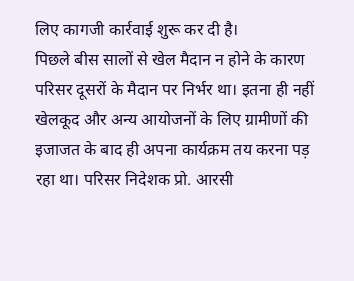लिए कागजी कार्रवाई शुरू कर दी है।
पिछले बीस सालों से खेल मैदान न होने के कारण परिसर दूसरों के मैदान पर निर्भर था। इतना ही नहीं खेलकूद और अन्य आयोजनों के लिए ग्रामीणों की इजाजत के बाद ही अपना कार्यक्रम तय करना पड़ रहा था। परिसर निदेशक प्रो. आरसी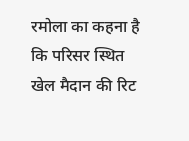रमोला का कहना है कि परिसर स्थित खेल मैदान की रिट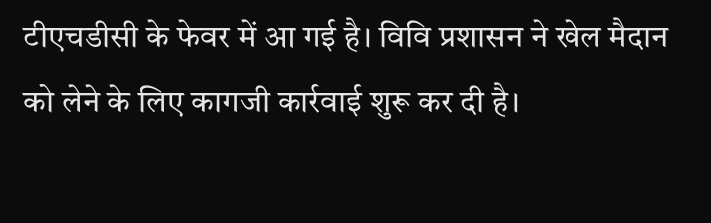टीएचडीसी के फेवर में आ गई है। विवि प्रशासन ने खेल मैदान को लेने के लिए कागजी कार्रवाई शुरू कर दी है।